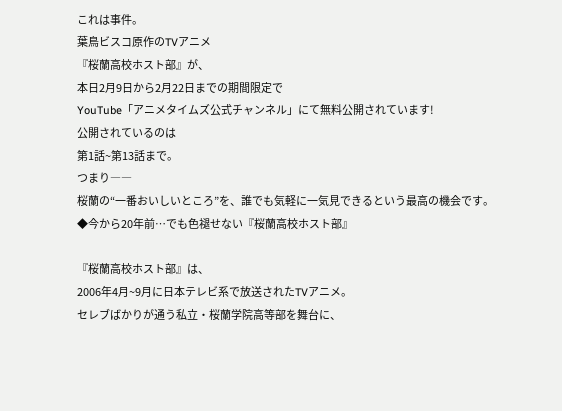これは事件。
葉鳥ビスコ原作のTVアニメ
『桜蘭高校ホスト部』が、
本日2月9日から2月22日までの期間限定で
YouTube「アニメタイムズ公式チャンネル」にて無料公開されています!
公開されているのは
第1話~第13話まで。
つまり――
桜蘭の“一番おいしいところ”を、誰でも気軽に一気見できるという最高の機会です。
◆今から20年前…でも色褪せない『桜蘭高校ホスト部』

『桜蘭高校ホスト部』は、
2006年4月~9月に日本テレビ系で放送されたTVアニメ。
セレブばかりが通う私立・桜蘭学院高等部を舞台に、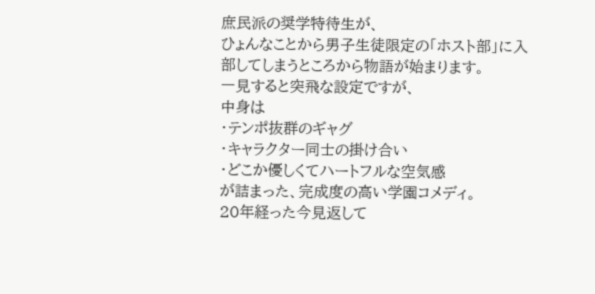庶民派の奨学特待生が、
ひょんなことから男子生徒限定の「ホスト部」に入部してしまうところから物語が始まります。
一見すると突飛な設定ですが、
中身は
・テンポ抜群のギャグ
・キャラクター同士の掛け合い
・どこか優しくてハートフルな空気感
が詰まった、完成度の高い学園コメディ。
20年経った今見返して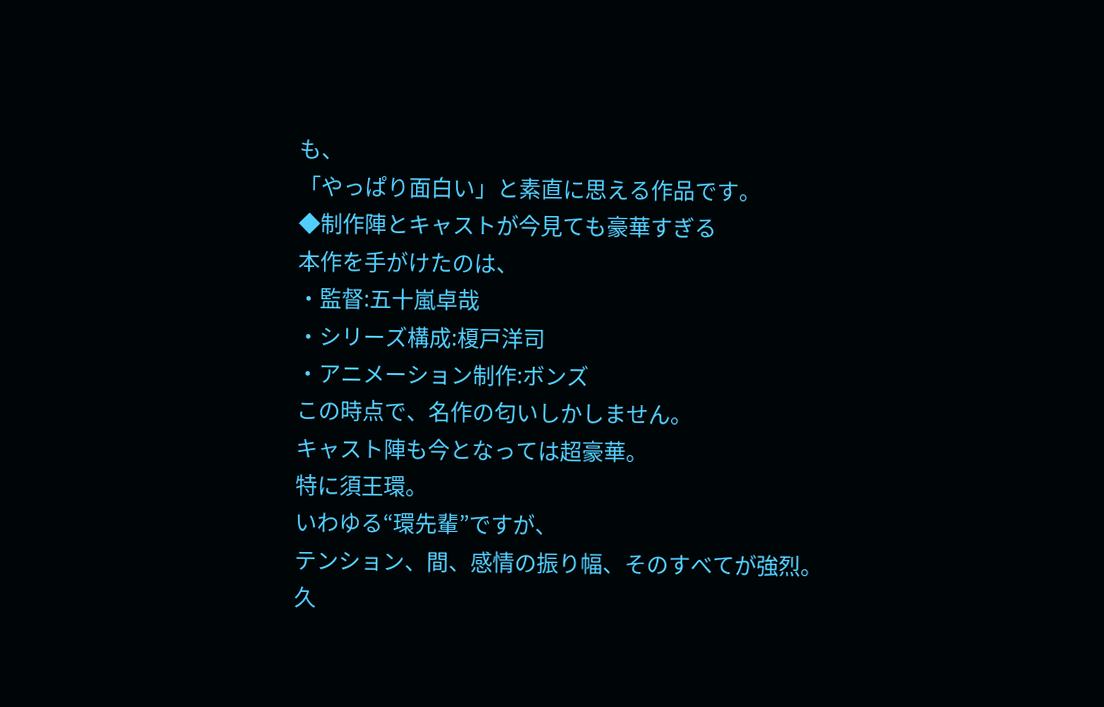も、
「やっぱり面白い」と素直に思える作品です。
◆制作陣とキャストが今見ても豪華すぎる
本作を手がけたのは、
・監督:五十嵐卓哉
・シリーズ構成:榎戸洋司
・アニメーション制作:ボンズ
この時点で、名作の匂いしかしません。
キャスト陣も今となっては超豪華。
特に須王環。
いわゆる“環先輩”ですが、
テンション、間、感情の振り幅、そのすべてが強烈。
久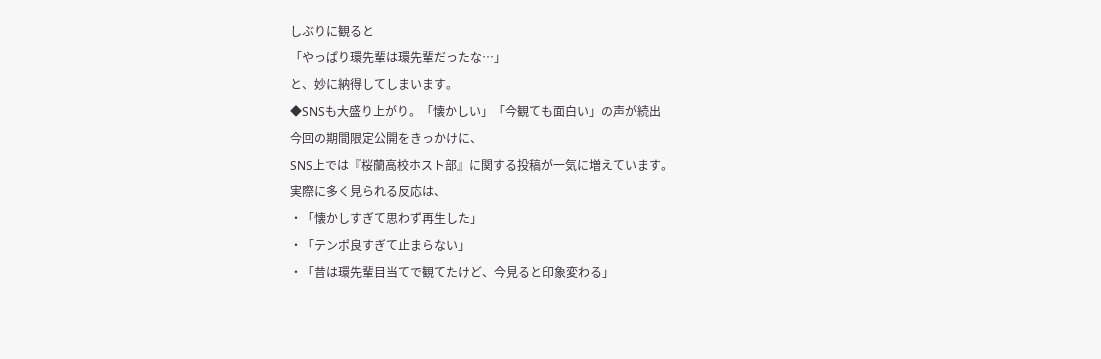しぶりに観ると
「やっぱり環先輩は環先輩だったな…」
と、妙に納得してしまいます。
◆SNSも大盛り上がり。「懐かしい」「今観ても面白い」の声が続出
今回の期間限定公開をきっかけに、
SNS上では『桜蘭高校ホスト部』に関する投稿が一気に増えています。
実際に多く見られる反応は、
・「懐かしすぎて思わず再生した」
・「テンポ良すぎて止まらない」
・「昔は環先輩目当てで観てたけど、今見ると印象変わる」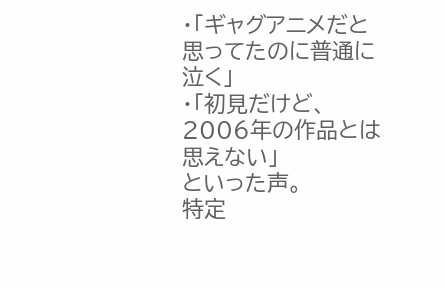・「ギャグアニメだと思ってたのに普通に泣く」
・「初見だけど、2006年の作品とは思えない」
といった声。
特定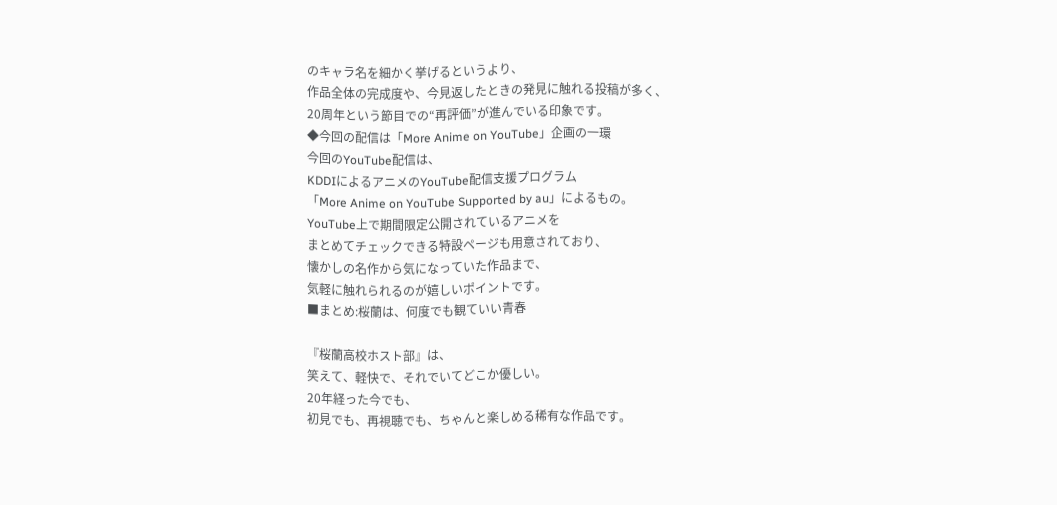のキャラ名を細かく挙げるというより、
作品全体の完成度や、今見返したときの発見に触れる投稿が多く、
20周年という節目での“再評価”が進んでいる印象です。
◆今回の配信は「More Anime on YouTube」企画の一環
今回のYouTube配信は、
KDDIによるアニメのYouTube配信支援プログラム
「More Anime on YouTube Supported by au」によるもの。
YouTube上で期間限定公開されているアニメを
まとめてチェックできる特設ページも用意されており、
懐かしの名作から気になっていた作品まで、
気軽に触れられるのが嬉しいポイントです。
■まとめ:桜蘭は、何度でも観ていい青春

『桜蘭高校ホスト部』は、
笑えて、軽快で、それでいてどこか優しい。
20年経った今でも、
初見でも、再視聴でも、ちゃんと楽しめる稀有な作品です。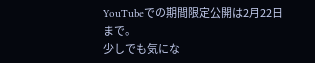YouTubeでの期間限定公開は2月22日まで。
少しでも気にな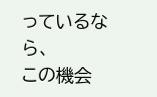っているなら、
この機会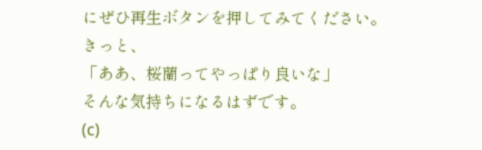にぜひ再生ボタンを押してみてください。
きっと、
「ああ、桜蘭ってやっぱり良いな」
そんな気持ちになるはずです。
(c)